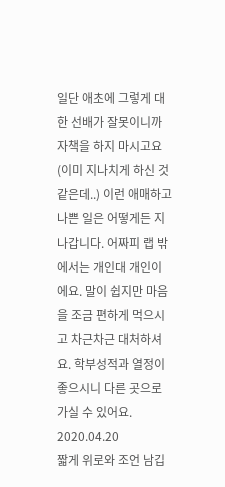일단 애초에 그렇게 대한 선배가 잘못이니까 자책을 하지 마시고요 (이미 지나치게 하신 것 같은데..) 이런 애매하고 나쁜 일은 어떻게든 지나갑니다. 어짜피 랩 밖에서는 개인대 개인이에요. 말이 쉽지만 마음을 조금 편하게 먹으시고 차근차근 대처하셔요. 학부성적과 열정이 좋으시니 다른 곳으로 가실 수 있어요.
2020.04.20
짧게 위로와 조언 남깁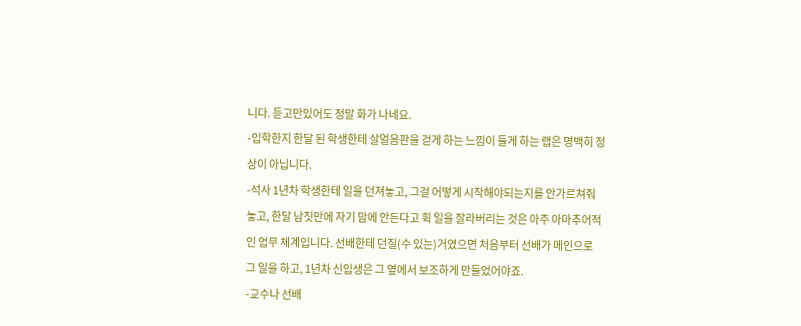니다. 듣고만있어도 정말 화가 나네요.
-입학한지 한달 된 학생한테 살얼음판을 걷게 하는 느낌이 들게 하는 랩은 명백히 정상이 아닙니다.
-석사 1년차 학생한테 일을 던져놓고, 그걸 어떻게 시작해야되는지를 안가르쳐줘놓고, 한달 남짓만에 자기 맘에 안든다고 휙 일을 잘라버리는 것은 아주 아마추어적인 업무 체계입니다. 선배한테 던질(수 있는)거였으면 처음부터 선배가 메인으로 그 일을 하고, 1년차 신입생은 그 옆에서 보조하게 만들었어야죠.
-교수나 선배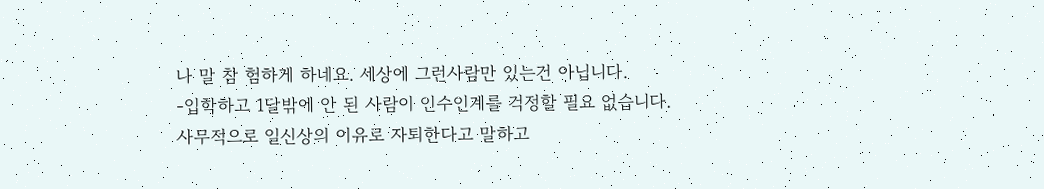나 말 참 험하게 하네요. 세상에 그런사람만 있는건 아닙니다.
-입학하고 1달밖에 안 된 사람이 인수인계를 걱정할 필요 없습니다. 사무적으로 일신상의 이유로 자퇴한다고 말하고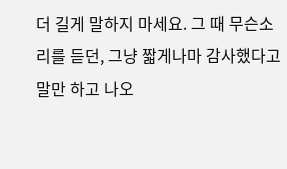더 길게 말하지 마세요. 그 때 무슨소리를 듣던, 그냥 짧게나마 감사했다고 말만 하고 나오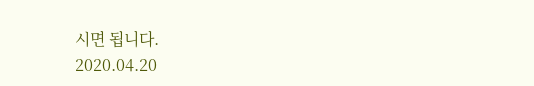시면 됩니다.
2020.04.20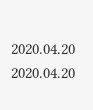2020.04.20
2020.04.20